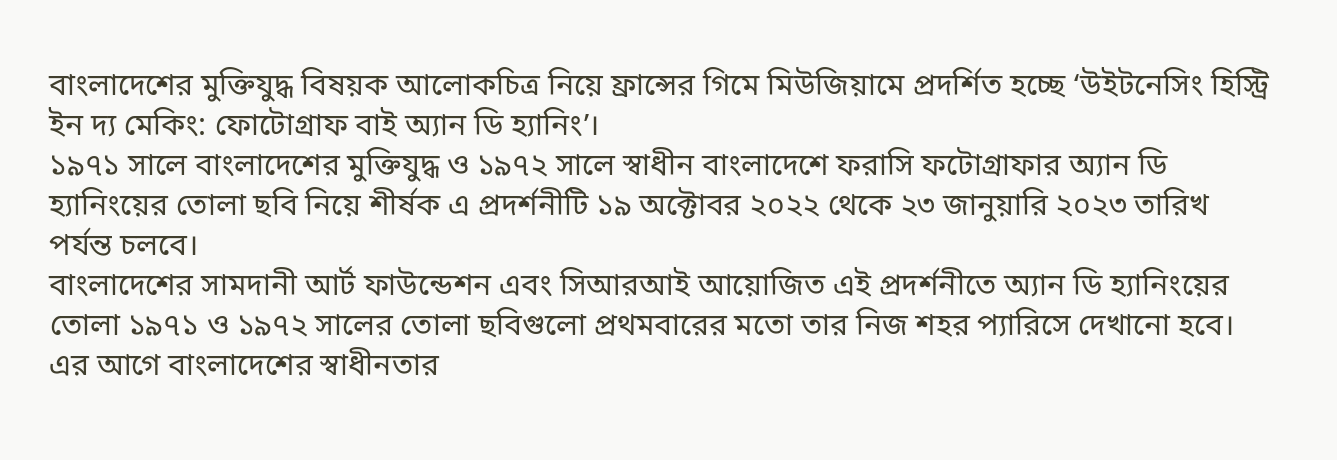বাংলাদেশের মুক্তিযুদ্ধ বিষয়ক আলোকচিত্র নিয়ে ফ্রান্সের গিমে মিউজিয়ামে প্রদর্শিত হচ্ছে ‘উইটনেসিং হিস্ট্রি ইন দ্য মেকিং: ফোটোগ্রাফ বাই অ্যান ডি হ্যানিং’।
১৯৭১ সালে বাংলাদেশের মুক্তিযুদ্ধ ও ১৯৭২ সালে স্বাধীন বাংলাদেশে ফরাসি ফটোগ্রাফার অ্যান ডি হ্যানিংয়ের তোলা ছবি নিয়ে শীর্ষক এ প্রদর্শনীটি ১৯ অক্টোবর ২০২২ থেকে ২৩ জানুয়ারি ২০২৩ তারিখ পর্যন্ত চলবে।
বাংলাদেশের সামদানী আর্ট ফাউন্ডেশন এবং সিআরআই আয়োজিত এই প্রদর্শনীতে অ্যান ডি হ্যানিংয়ের তোলা ১৯৭১ ও ১৯৭২ সালের তোলা ছবিগুলো প্রথমবারের মতো তার নিজ শহর প্যারিসে দেখানো হবে।
এর আগে বাংলাদেশের স্বাধীনতার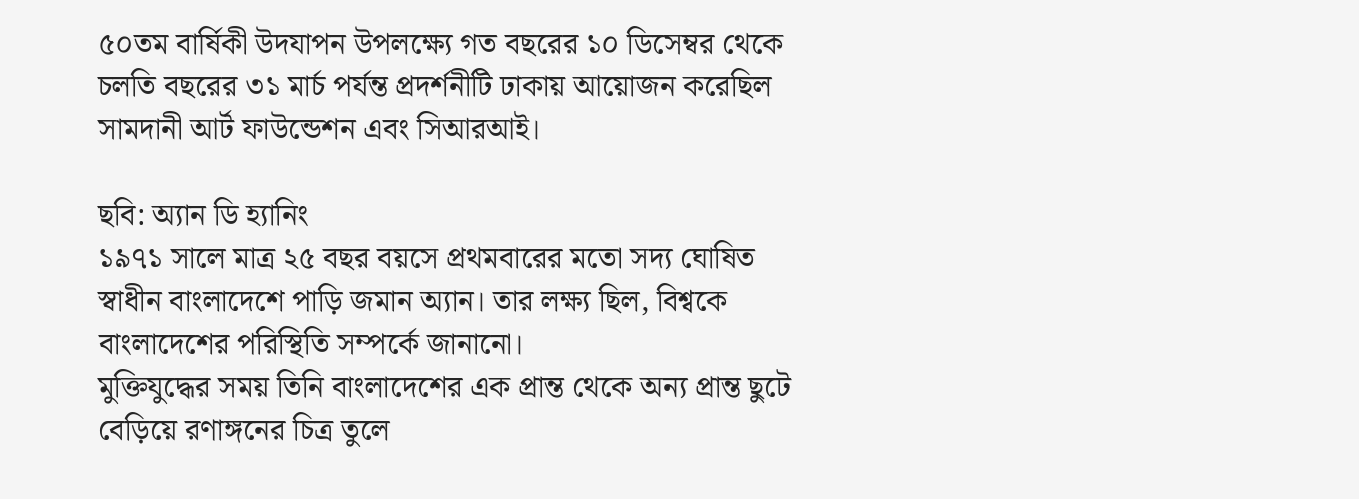৫০তম বার্ষিকী উদযাপন উপলক্ষ্যে গত বছরের ১০ ডিসেম্বর থেকে চলতি বছরের ৩১ মার্চ পর্যন্ত প্রদর্শনীটি ঢাকায় আয়োজন করেছিল সামদানী আর্ট ফাউন্ডেশন এবং সিআরআই।

ছবি: অ্যান ডি হ্যানিং
১৯৭১ সালে মাত্র ২৫ বছর বয়সে প্রথমবারের মতো সদ্য ঘোষিত স্বাধীন বাংলাদেশে পাড়ি জমান অ্যান। তার লক্ষ্য ছিল, বিশ্বকে বাংলাদেশের পরিস্থিতি সম্পর্কে জানানো।
মুক্তিযুদ্ধের সময় তিনি বাংলাদেশের এক প্রান্ত থেকে অন্য প্রান্ত ছুটে বেড়িয়ে রণাঙ্গনের চিত্র তুলে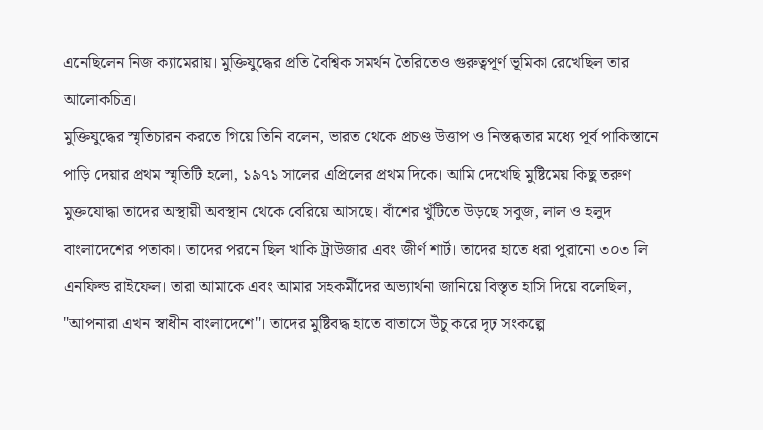এনেছিলেন নিজ ক্যামেরায়। মুক্তিযুদ্ধের প্রতি বৈশ্বিক সমর্থন তৈরিতেও গুরুত্বপূর্ণ ভূমিকা রেখেছিল তার আলোকচিত্র।
মুক্তিযুদ্ধের স্মৃতিচারন করতে গিয়ে তিনি বলেন, ভারত থেকে প্রচণ্ড উত্তাপ ও নিস্তব্ধতার মধ্যে পূর্ব পাকিস্তানে পাড়ি দেয়ার প্রথম স্মৃতিটি হলো, ১৯৭১ সালের এপ্রিলের প্রথম দিকে। আমি দেখেছি মুষ্টিমেয় কিছু তরুণ মুক্তযোদ্ধা তাদের অস্থায়ী অবস্থান থেকে বেরিয়ে আসছে। বাঁশের খুঁটিতে উড়ছে সবুজ, লাল ও হলুদ বাংলাদেশের পতাকা। তাদের পরনে ছিল খাকি ট্রাউজার এবং জীর্ণ শার্ট। তাদের হাতে ধরা পুরানো ৩০৩ লি এনফিল্ড রাইফেল। তারা আমাকে এবং আমার সহকর্মীদের অভ্যার্থনা জানিয়ে বিস্তৃত হাসি দিয়ে বলেছিল, "আপনারা এখন স্বাধীন বাংলাদেশে"। তাদের মুষ্টিবদ্ধ হাতে বাতাসে উঁচু করে দৃঢ় সংকল্পে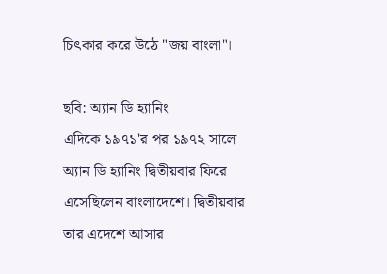চিৎকার করে উঠে "জয় বাংলা"।

ছবি: অ্যান ডি হ্যানিং
এদিকে ১৯৭১'র পর ১৯৭২ সালে অ্যান ডি হ্যানিং দ্বিতীয়বার ফিরে এসেছিলেন বাংলাদেশে। দ্বিতীয়বার তার এদেশে আসার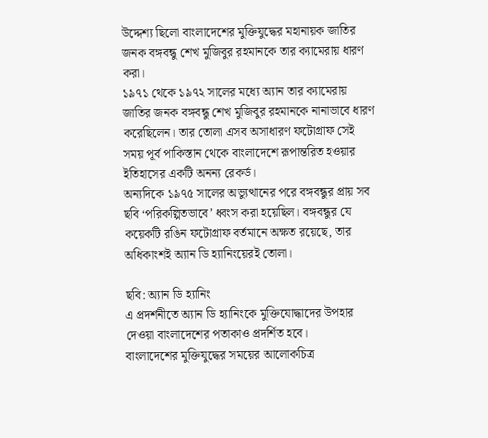উদ্দেশ্য ছিলো বাংলাদেশের মুক্তিযুদ্ধের মহানায়ক জাতির জনক বঙ্গবন্ধু শেখ মুজিবুর রহমানকে তার ক্যামেরায় ধারণ করা।
১৯৭১ থেকে ১৯৭২ সালের মধ্যে অ্যান তার ক্যামেরায় জাতির জনক বঙ্গবন্ধু শেখ মুজিবুর রহমানকে নানাভাবে ধারণ করেছিলেন। তার তোলা এসব অসাধারণ ফটোগ্রাফ সেই সময় পূর্ব পাকিস্তান থেকে বাংলাদেশে রূপান্তরিত হওয়ার ইতিহাসের একটি অনন্য রেকর্ড।
অন্যদিকে ১৯৭৫ সালের অভ্যুত্থানের পরে বঙ্গবন্ধুর প্রায় সব ছবি ‘পরিকল্পিতভাবে’ ধ্বংস করা হয়েছিল। বঙ্গবন্ধুর যে কয়েকটি রঙিন ফটোগ্রাফ বর্তমানে অক্ষত রয়েছে, তার অধিকাংশই অ্যান ডি হ্যানিংয়েরই তোলা।

ছবি: অ্যান ডি হ্যানিং
এ প্রদর্শনীতে অ্যান ডি হ্যানিংকে মুক্তিযোদ্ধাদের উপহার দেওয়া বাংলাদেশের পতাকাও প্রদর্শিত হবে।
বাংলাদেশের মুক্তিযুদ্ধের সময়ের আলোকচিত্র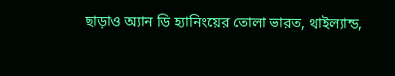ছাড়াও অ্যান ডি হ্যানিংয়ের তোলা ভারত, থাইল্যান্ড,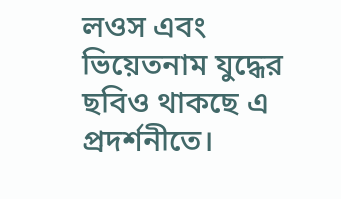লওস এবং ভিয়েতনাম যুদ্ধের ছবিও থাকছে এ প্রদর্শনীতে।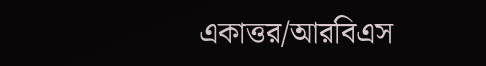একাত্তর/আরবিএস